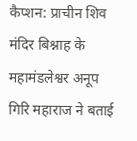कैप्शन: प्राचीन शिव मंदिर बिश्नाह के महामंडलेश्वर अनूप गिरि महाराज ने बताई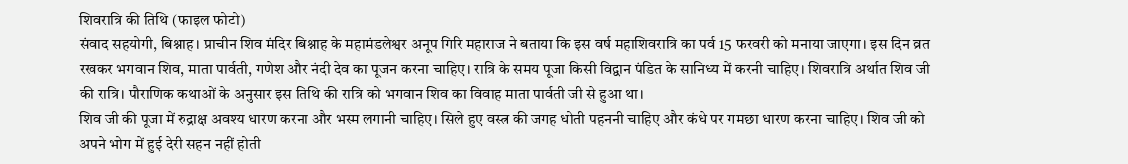शिवरात्रि की तिथि (फाइल फोटो)
संवाद सहयोगी, बिश्नाह। प्राचीन शिव मंदिर बिश्नाह के महामंडलेश्वर अनूप गिरि महाराज ने बताया कि इस वर्ष महाशिवरात्रि का पर्व 15 फरवरी को मनाया जाएगा। इस दिन व्रत रखकर भगवान शिव, माता पार्वती, गणेश और नंदी देव का पूजन करना चाहिए। रात्रि के समय पूजा किसी विद्वान पंडित के सानिध्य में करनी चाहिए। शिवरात्रि अर्थात शिव जी की रात्रि। पौराणिक कथाओं के अनुसार इस तिथि की रात्रि को भगवान शिव का विवाह माता पार्वती जी से हुआ था।
शिव जी की पूजा में रुद्राक्ष अवश्य धारण करना और भस्म लगानी चाहिए। सिले हुए वस्त्र की जगह धोती पहननी चाहिए और कंधे पर गमछा धारण करना चाहिए। शिव जी को अपने भोग में हुई देरी सहन नहीं होती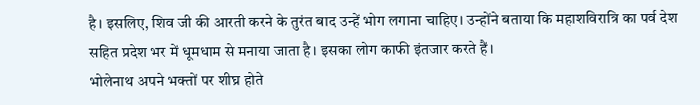है। इसलिए, शिव जी की आरती करने के तुरंत बाद उन्हें भोग लगाना चाहिए। उन्होंने बताया कि महाशविरात्रि का पर्व देश सहित प्रदेश भर में धूमधाम से मनाया जाता है। इसका लोग काफी इंतजार करते हैं।
भोलेनाथ अपने भक्तों पर शीघ्र होते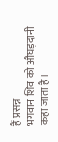हैं प्रसन्न
भगवान शिव को औघड़दानी कहा जाता है।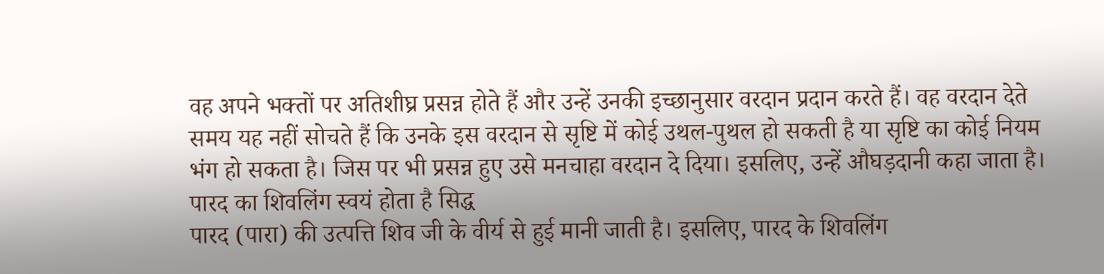वह अपने भक्तों पर अतिशीघ्र प्रसन्न होते हैं और उन्हें उनकी इच्छानुसार वरदान प्रदान करते हैं। वह वरदान देते समय यह नहीं सोचते हैं कि उनके इस वरदान से सृष्टि में कोई उथल-पुथल हो सकती है या सृष्टि का कोई नियम भंग हो सकता है। जिस पर भी प्रसन्न हुए उसे मनचाहा वरदान दे दिया। इसलिए, उन्हें औघड़दानी कहा जाता है।
पारद का शिवलिंग स्वयं होता है सिद्ध
पारद (पारा) की उत्पत्ति शिव जी के वीर्य से हुई मानी जाती है। इसलिए, पारद के शिवलिंग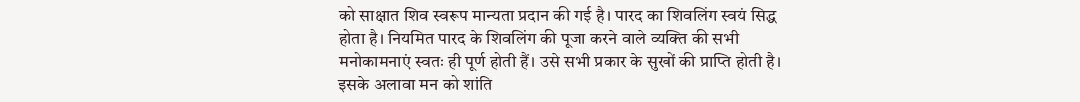को साक्षात शिव स्वरूप मान्यता प्रदान की गई है। पारद का शिवलिंग स्वयं सिद्ध होता है। नियमित पारद के शिवलिंग की पूजा करने वाले व्यक्ति की सभी मनोकामनाएं स्वतः ही पूर्ण होती हैं। उसे सभी प्रकार के सुखों की प्राप्ति होती है। इसके अलावा मन को शांति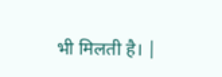भी मिलती है। |